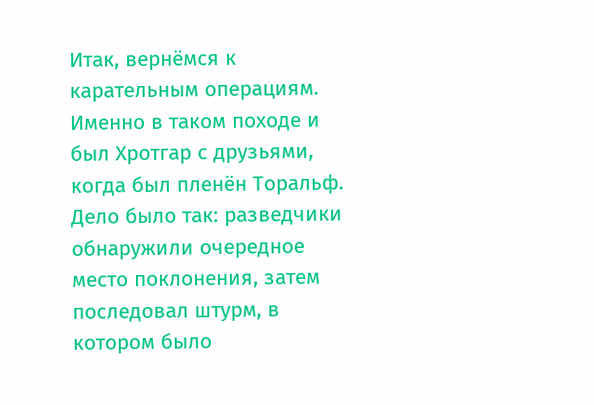Итак, вернёмся к карательным операциям. Именно в таком походе и был Хротгар с друзьями, когда был пленён Торальф.
Дело было так: разведчики обнаружили очередное место поклонения, затем последовал штурм, в котором было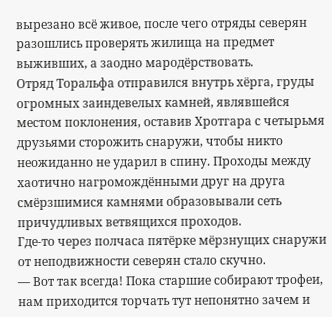вырезано всё живое, после чего отряды северян разошлись проверять жилища на предмет выживших, а заодно мародёрствовать.
Отряд Торальфа отправился внутрь хёрга, груды огромных заиндевелых камней, являвшейся местом поклонения, оставив Хротгара с четырьмя друзьями сторожить снаружи, чтобы никто неожиданно не ударил в спину. Проходы между хаотично нагромождёнными друг на друга смёрзшимися камнями образовывали сеть причудливых ветвящихся проходов.
Где-то через полчаса пятёрке мёрзнущих снаружи от неподвижности северян стало скучно.
— Вот так всегда! Пока старшие собирают трофеи, нам приходится торчать тут непонятно зачем и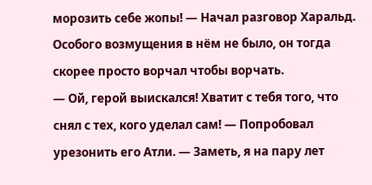морозить себе жопы! — Начал разговор Харальд. Особого возмущения в нём не было, он тогда скорее просто ворчал чтобы ворчать.
— Ой, герой выискался! Хватит с тебя того, что снял с тех, кого уделал сам! — Попробовал урезонить его Атли. — Заметь, я на пару лет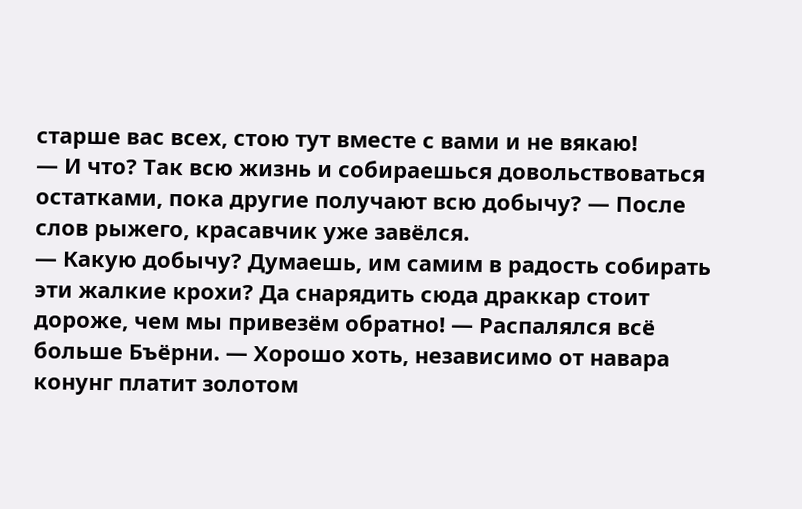старше вас всех, стою тут вместе с вами и не вякаю!
— И что? Так всю жизнь и собираешься довольствоваться остатками, пока другие получают всю добычу? — После слов рыжего, красавчик уже завёлся.
— Какую добычу? Думаешь, им самим в радость собирать эти жалкие крохи? Да снарядить сюда драккар стоит дороже, чем мы привезём обратно! — Распалялся всё больше Бъёрни. — Хорошо хоть, независимо от навара конунг платит золотом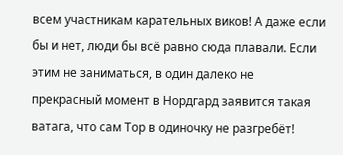всем участникам карательных виков! А даже если бы и нет, люди бы всё равно сюда плавали. Если этим не заниматься, в один далеко не прекрасный момент в Нордгард заявится такая ватага, что сам Тор в одиночку не разгребёт!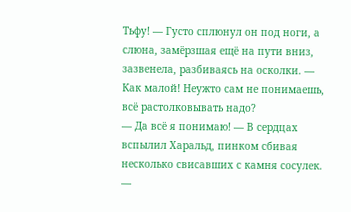Тьфу! — Густо сплюнул он под ноги, а слюна, замёрзшая ещё на пути вниз, зазвенела, разбиваясь на осколки. — Как малой! Неужто сам не понимаешь, всё растолковывать надо?
— Да всё я понимаю! — В сердцах вспылил Харальд, пинком сбивая несколько свисавших с камня сосулек. —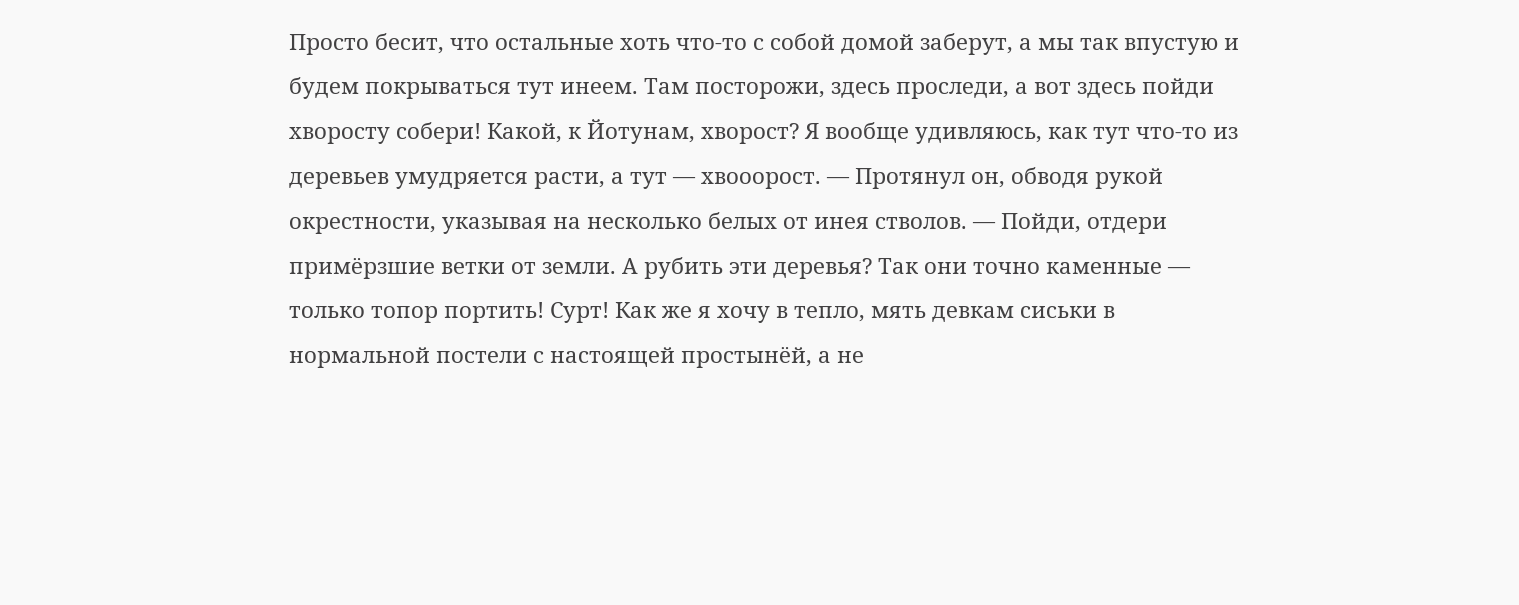Просто бесит, что остальные хоть что-то с собой домой заберут, а мы так впустую и будем покрываться тут инеем. Там посторожи, здесь проследи, а вот здесь пойди хворосту собери! Какой, к Йотунам, хворост? Я вообще удивляюсь, как тут что-то из деревьев умудряется расти, а тут — хвооорост. — Протянул он, обводя рукой окрестности, указывая на несколько белых от инея стволов. — Пойди, отдери примёрзшие ветки от земли. А рубить эти деревья? Так они точно каменные — только топор портить! Сурт! Как же я хочу в тепло, мять девкам сиськи в нормальной постели с настоящей простынёй, а не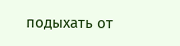подыхать от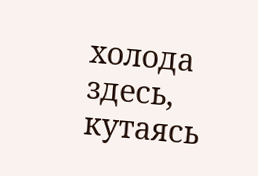холода здесь, кутаясь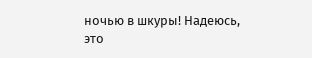ночью в шкуры! Надеюсь, это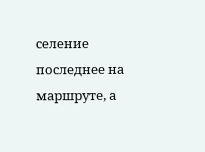селение последнее на маршруте, а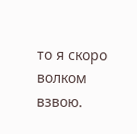то я скоро волком взвою.